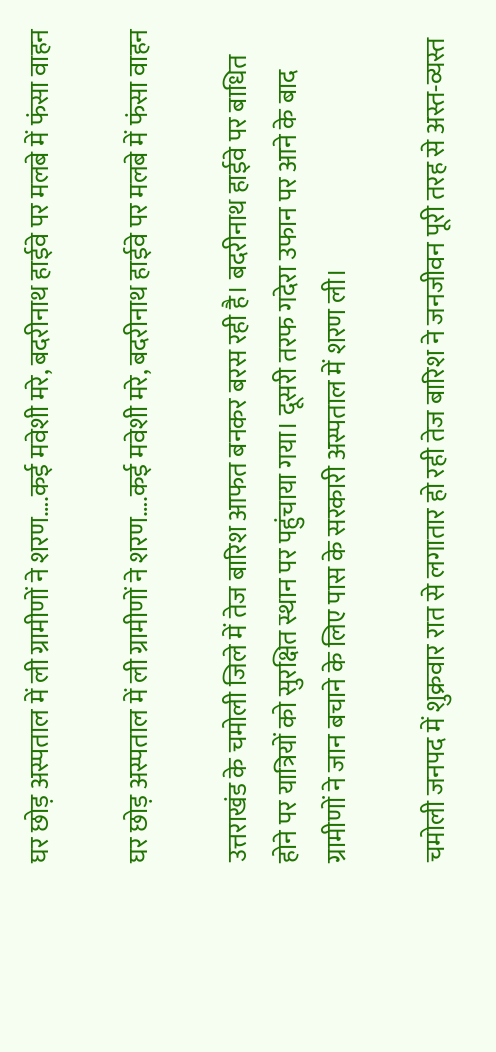घर छोड़ अस्पताल में ली ग्रामीणों ने शरण….कई मवेशी मरे, बदरीनाथ हाईवे पर मलबे में फंसा वाहन

घर छोड़ अस्पताल में ली ग्रामीणों ने शरण….कई मवेशी मरे, बदरीनाथ हाईवे पर मलबे में फंसा वाहन

उत्तराखंड के चमोली जिले में तेज बारिश आफत बनकर बरस रही है। बदरीनाथ हाईवे पर बाधित होने पर यात्रियों को सुरक्षित स्थान पर पहुंचाया गया। दूसरी तरफ गदेरा उफान पर आने के बाद ग्रामीणों ने जान बचाने के लिए पास के सरकारी अस्पताल में शरण ली।

चमोली जनपद में शुक्रवार रात से लगातार हो रही तेज बारिश ने जनजीवन पूरी तरह से अस्त-व्यस्त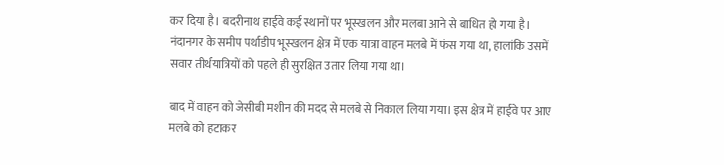कर दिया है। बदरीनाथ हाईवे कई स्थानों पर भूस्खलन और मलबा आने से बाधित हो गया है। नंदानगर के समीप पर्थाडीप भूस्खलन क्षेत्र में एक यात्रा वाहन मलबे में फंस गया था, हालांकि उसमें सवार तीर्थयात्रियों को पहले ही सुरक्षित उतार लिया गया था।

बाद में वाहन को जेसीबी मशीन की मदद से मलबे से निकाल लिया गया। इस क्षेत्र में हाईवे पर आए मलबे को हटाकर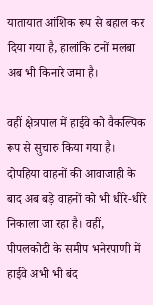यातायात आंशिक रूप से बहाल कर दिया गया है, हालांकि टनों मलबा अब भी किनारे जमा है।

वहीं क्षेत्रपाल में हाईवे को वैकल्पिक रूप से सुचारु किया गया है। दोपहिया वाहनों की आवाजाही के बाद अब बड़े वाहनों को भी धीरे-धीरे निकाला जा रहा है। वहीं, पीपलकोटी के समीप भनेरपाणी में हाईवे अभी भी बंद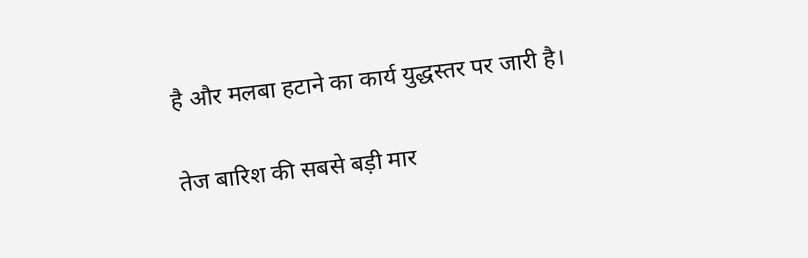है और मलबा हटाने का कार्य युद्धस्तर पर जारी है।

तेज बारिश की सबसे बड़ी मार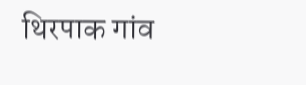थिरपाक गांव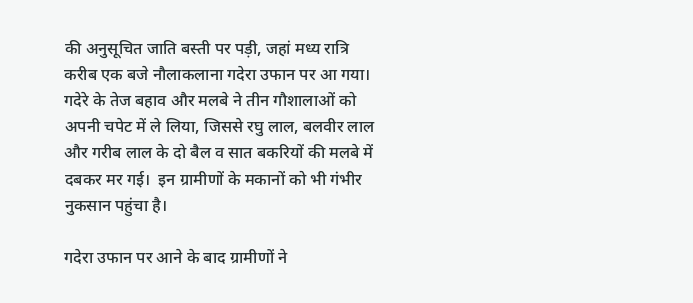की अनुसूचित जाति बस्ती पर पड़ी, जहां मध्य रात्रि करीब एक बजे नौलाकलाना गदेरा उफान पर आ गया। गदेरे के तेज बहाव और मलबे ने तीन गौशालाओं को अपनी चपेट में ले लिया, जिससे रघु लाल, बलवीर लाल और गरीब लाल के दो बैल व सात बकरियों की मलबे में दबकर मर गई।  इन ग्रामीणों के मकानों को भी गंभीर नुकसान पहुंचा है।

गदेरा उफान पर आने के बाद ग्रामीणों ने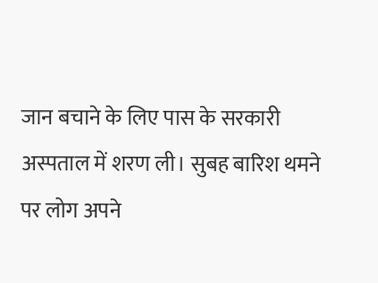जान बचाने के लिए पास के सरकारी अस्पताल में शरण ली। सुबह बारिश थमने पर लोग अपने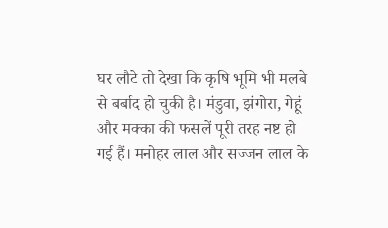घर लौटे तो देखा कि कृषि भूमि भी मलबे से बर्बाद हो चुकी है। मंडुवा, झंगोरा, गेहूं और मक्का की फसलें पूरी तरह नष्ट हो गई हैं। मनोहर लाल और सज्जन लाल के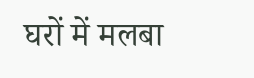घरों में मलबा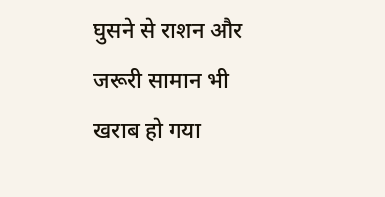घुसने से राशन और जरूरी सामान भी खराब हो गया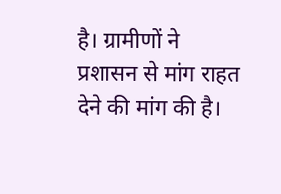है। ग्रामीणों ने प्रशासन से मांग राहत देने की मांग की है।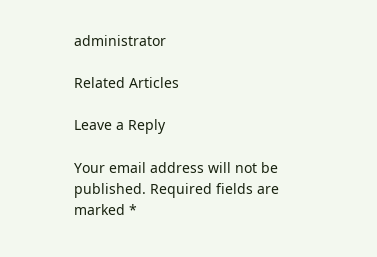administrator

Related Articles

Leave a Reply

Your email address will not be published. Required fields are marked *